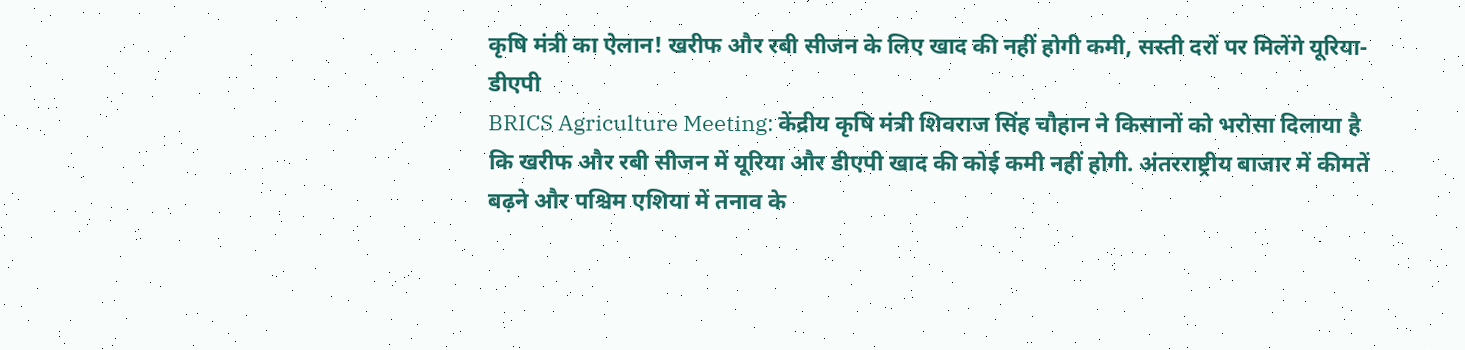कृषि मंत्री का ऐलान! खरीफ और रबी सीजन के लिए खाद की नहीं होगी कमी, सस्ती दरों पर मिलेंगे यूरिया-डीएपी
BRICS Agriculture Meeting: केंद्रीय कृषि मंत्री शिवराज सिंह चौहान ने किसानों को भरोसा दिलाया है कि खरीफ और रबी सीजन में यूरिया और डीएपी खाद की कोई कमी नहीं होगी. अंतरराष्ट्रीय बाजार में कीमतें बढ़ने और पश्चिम एशिया में तनाव के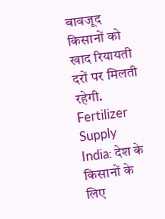बावजूद किसानों को खाद रियायती दरों पर मिलती रहेगी.
Fertilizer Supply India: देश के किसानों के लिए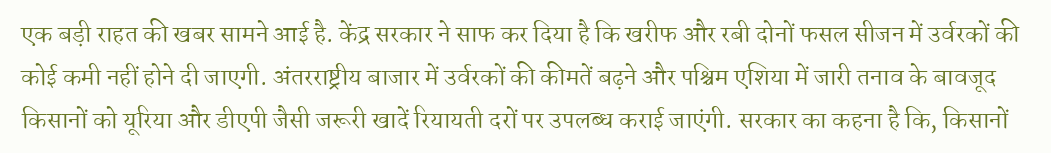एक बड़ी राहत की खबर सामने आई है. केंद्र सरकार ने साफ कर दिया है कि खरीफ और रबी दोनों फसल सीजन में उर्वरकों की कोई कमी नहीं होने दी जाएगी. अंतरराष्ट्रीय बाजार में उर्वरकों की कीमतें बढ़ने और पश्चिम एशिया में जारी तनाव के बावजूद किसानों को यूरिया और डीएपी जैसी जरूरी खादें रियायती दरों पर उपलब्ध कराई जाएंगी. सरकार का कहना है कि, किसानों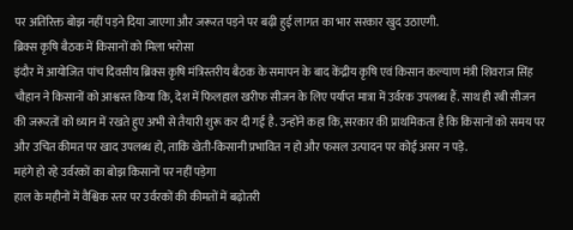पर अतिरिक्त बोझ नहीं पड़ने दिया जाएगा और जरूरत पड़ने पर बढ़ी हुई लागत का भार सरकार खुद उठाएगी.
ब्रिक्स कृषि बैठक में किसानों को मिला भरोसा
इंदौर में आयोजित पांच दिवसीय ब्रिक्स कृषि मंत्रिस्तरीय बैठक के समापन के बाद केंद्रीय कृषि एवं किसान कल्याण मंत्री शिवराज सिंह चौहान ने किसानों को आश्वस्त किया कि, देश में फिलहाल खरीफ सीजन के लिए पर्याप्त मात्रा में उर्वरक उपलब्ध हैं. साथ ही रबी सीजन की जरूरतों को ध्यान में रखते हुए अभी से तैयारी शुरू कर दी गई है. उन्होंने कहा कि, सरकार की प्राथमिकता है कि किसानों को समय पर और उचित कीमत पर खाद उपलब्ध हो, ताकि खेती-किसानी प्रभावित न हो और फसल उत्पादन पर कोई असर न पड़े.
महंगे हो रहे उर्वरकों का बोझ किसानों पर नहीं पड़ेगा
हाल के महीनों में वैश्विक स्तर पर उर्वरकों की कीमतों में बढ़ोतरी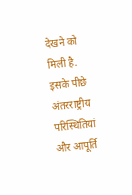देखने को मिली है. इसके पीछे अंतरराष्ट्रीय परिस्थितियां और आपूर्ति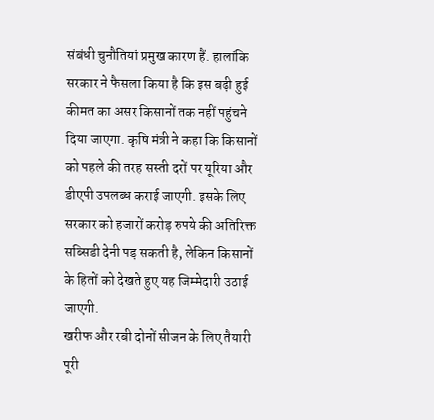संबंधी चुनौतियां प्रमुख कारण हैं. हालांकि सरकार ने फैसला किया है कि इस बढ़ी हुई कीमत का असर किसानों तक नहीं पहुंचने दिया जाएगा. कृषि मंत्री ने कहा कि किसानों को पहले की तरह सस्ती दरों पर यूरिया और डीएपी उपलब्ध कराई जाएगी. इसके लिए सरकार को हजारों करोड़ रुपये की अतिरिक्त सब्सिडी देनी पड़ सकती है, लेकिन किसानों के हितों को देखते हुए यह जिम्मेदारी उठाई जाएगी.
खरीफ और रबी दोनों सीजन के लिए तैयारी पूरी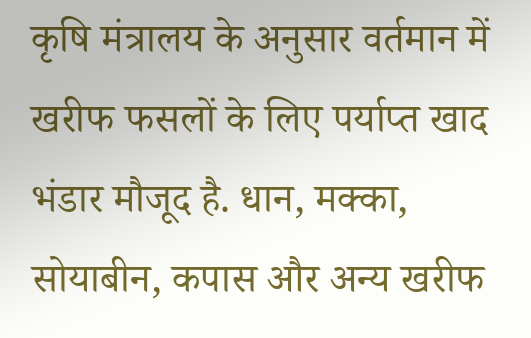कृषि मंत्रालय के अनुसार वर्तमान में खरीफ फसलों के लिए पर्याप्त खाद भंडार मौजूद है. धान, मक्का, सोयाबीन, कपास और अन्य खरीफ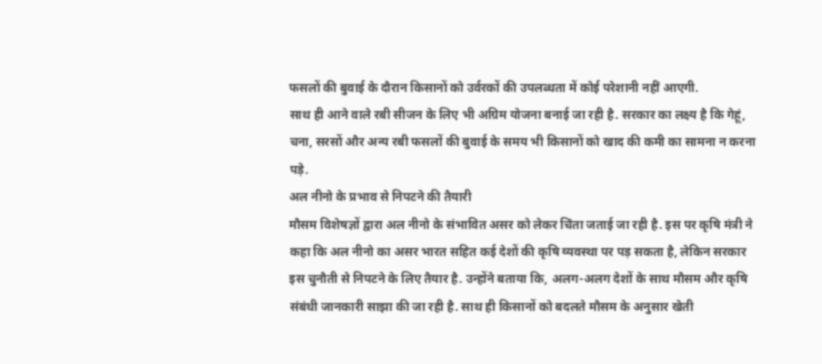फसलों की बुवाई के दौरान किसानों को उर्वरकों की उपलब्धता में कोई परेशानी नहीं आएगी.
साथ ही आने वाले रबी सीजन के लिए भी अग्रिम योजना बनाई जा रही है. सरकार का लक्ष्य है कि गेहूं, चना, सरसों और अन्य रबी फसलों की बुवाई के समय भी किसानों को खाद की कमी का सामना न करना पड़े.
अल नीनो के प्रभाव से निपटने की तैयारी
मौसम विशेषज्ञों द्वारा अल नीनो के संभावित असर को लेकर चिंता जताई जा रही है. इस पर कृषि मंत्री ने कहा कि अल नीनो का असर भारत सहित कई देशों की कृषि व्यवस्था पर पड़ सकता है, लेकिन सरकार इस चुनौती से निपटने के लिए तैयार है. उन्होंने बताया कि, अलग-अलग देशों के साथ मौसम और कृषि संबंधी जानकारी साझा की जा रही है. साथ ही किसानों को बदलते मौसम के अनुसार खेती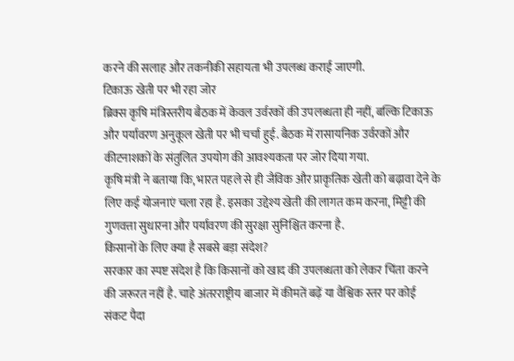करने की सलाह और तकनीकी सहायता भी उपलब्ध कराई जाएगी.
टिकाऊ खेती पर भी रहा जोर
ब्रिक्स कृषि मंत्रिस्तरीय बैठक में केवल उर्वरकों की उपलब्धता ही नहीं, बल्कि टिकाऊ और पर्यावरण अनुकूल खेती पर भी चर्चा हुई. बैठक में रासायनिक उर्वरकों और कीटनाशकों के संतुलित उपयोग की आवश्यकता पर जोर दिया गया.
कृषि मंत्री ने बताया कि, भारत पहले से ही जैविक और प्राकृतिक खेती को बढ़ावा देने के लिए कई योजनाएं चला रहा है. इसका उद्देश्य खेती की लागत कम करना, मिट्टी की गुणवत्ता सुधारना और पर्यावरण की सुरक्षा सुनिश्चित करना है.
किसानों के लिए क्या है सबसे बड़ा संदेश?
सरकार का स्पष्ट संदेश है कि किसानों को खाद की उपलब्धता को लेकर चिंता करने की जरूरत नहीं है. चाहे अंतरराष्ट्रीय बाजार में कीमतें बढ़ें या वैश्विक स्तर पर कोई संकट पैदा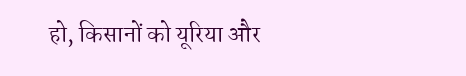हो, किसानों को यूरिया और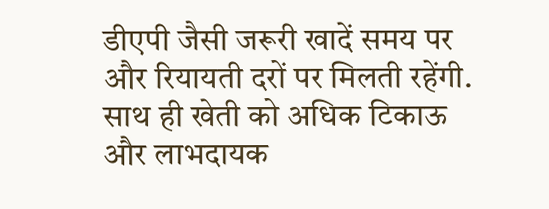डीएपी जैसी जरूरी खादें समय पर और रियायती दरों पर मिलती रहेंगी. साथ ही खेती को अधिक टिकाऊ और लाभदायक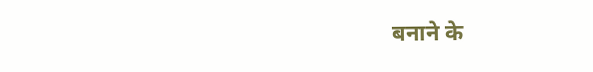बनाने के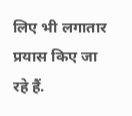लिए भी लगातार प्रयास किए जा रहे हैं.